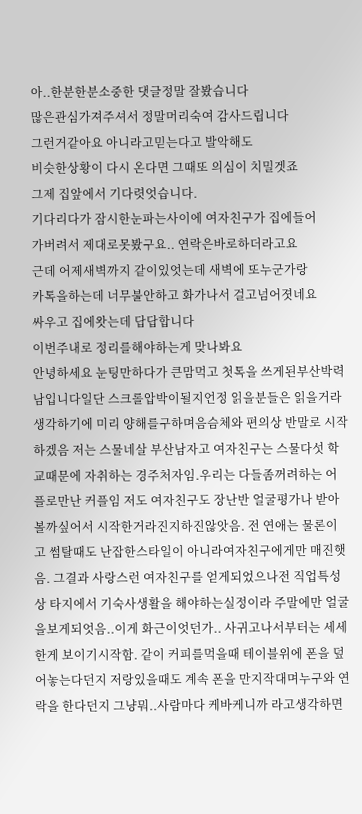아..한분한분소중한 댓글정말 잘봤습니다
많은관심가져주셔서 정말머리숙여 감사드립니다
그런거같아요 아니라고믿는다고 발악해도
비슷한상황이 다시 온다면 그때또 의심이 치밀겟죠
그제 집앞에서 기다렷엇습니다.
기다리다가 잠시한눈파는사이에 여자친구가 집에들어
가버려서 제대로못봤구요.. 연락은바로하더라고요
근데 어제새벽까지 같이있엇는데 새벽에 또누군가랑
카톡을하는데 너무불안하고 화가나서 걸고넘어졋네요
싸우고 집에왓는데 답답합니다
이번주내로 정리를해야하는게 맞나봐요
안녕하세요 눈팅만하다가 큰맘먹고 첫톡을 쓰게된부산박력남입니다일단 스크롤압박이될지언정 읽을분들은 읽을거라 생각하기에 미리 양해를구하며음슴체와 편의상 반말로 시작하겠음 저는 스물네살 부산남자고 여자친구는 스물다섯 학교때문에 자취하는 경주처자임.우리는 다들좀꺼려하는 어플로만난 커플임 저도 여자친구도 장난반 얼굴평가나 받아볼까싶어서 시작한거라진지하진않앗음. 전 연애는 물론이고 썸탈때도 난잡한스타일이 아니라여자친구에게만 매진햇음. 그결과 사랑스런 여자친구를 얻게되었으나전 직업특성상 타지에서 기숙사생활을 해야하는실정이라 주말에만 얼굴을보게되엇음..이게 화근이엇던가.. 사귀고나서부터는 세세한게 보이기시작함. 같이 커피를먹을때 테이블위에 폰을 덮어놓는다던지 저랑있을때도 계속 폰을 만지작대며누구와 연락을 한다던지 그냥뭐..사람마다 케바케니까 라고생각하면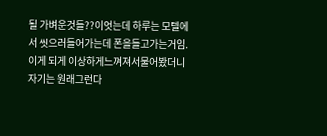될 가벼운것들??이엇는데 하루는 모텔에서 씻으러들어가는데 폰을들고가는거임. 이게 되게 이상하게느껴져서물어봤더니 자기는 원래그런다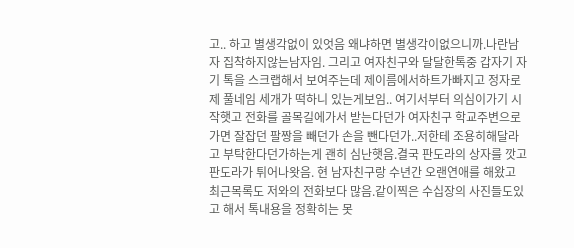고.. 하고 별생각없이 있엇음 왜냐하면 별생각이없으니까.나란남자 집착하지않는남자임. 그리고 여자친구와 달달한톡중 갑자기 자기 톡을 스크랩해서 보여주는데 제이름에서하트가빠지고 정자로 제 풀네임 세개가 떡하니 있는게보임.. 여기서부터 의심이가기 시작햇고 전화를 골목길에가서 받는다던가 여자친구 학교주변으로 가면 잘잡던 팔짱을 빼던가 손을 뺀다던가..저한테 조용히해달라고 부탁한다던가하는게 괜히 심난햇음.결국 판도라의 상자를 깟고 판도라가 튀어나왓음. 현 남자친구랑 수년간 오랜연애를 해왔고 최근목록도 저와의 전화보다 많음.같이찍은 수십장의 사진들도있고 해서 톡내용을 정확히는 못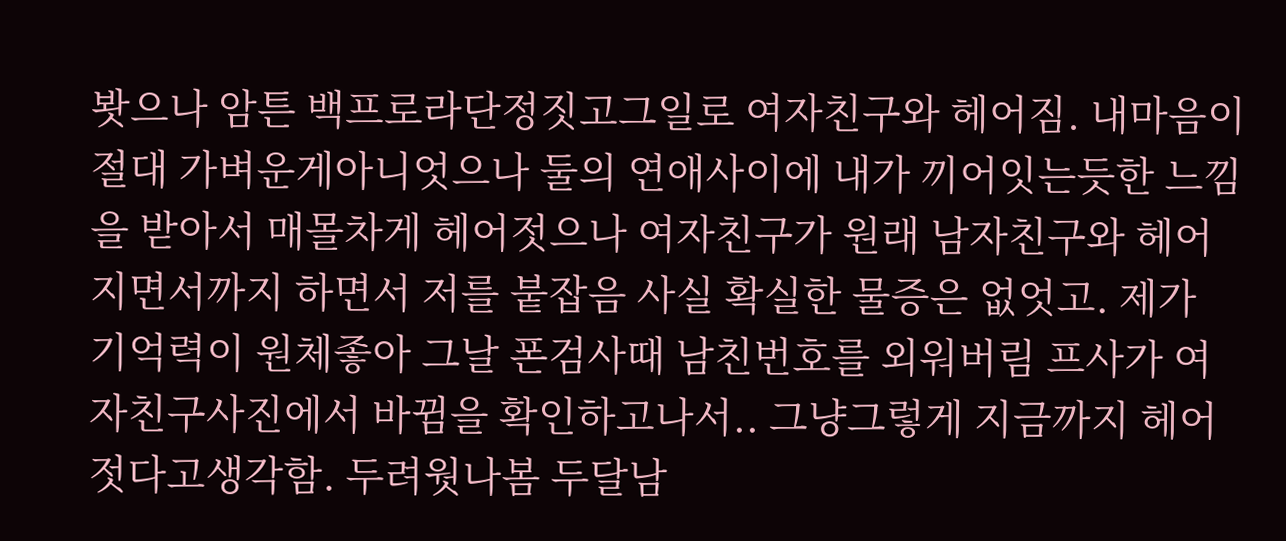봣으나 암튼 백프로라단정짓고그일로 여자친구와 헤어짐. 내마음이 절대 가벼운게아니엇으나 둘의 연애사이에 내가 끼어잇는듯한 느낌을 받아서 매몰차게 헤어젓으나 여자친구가 원래 남자친구와 헤어지면서까지 하면서 저를 붙잡음 사실 확실한 물증은 없엇고. 제가 기억력이 원체좋아 그날 폰검사때 남친번호를 외워버림 프사가 여자친구사진에서 바뀜을 확인하고나서.. 그냥그렇게 지금까지 헤어젓다고생각함. 두려웟나봄 두달남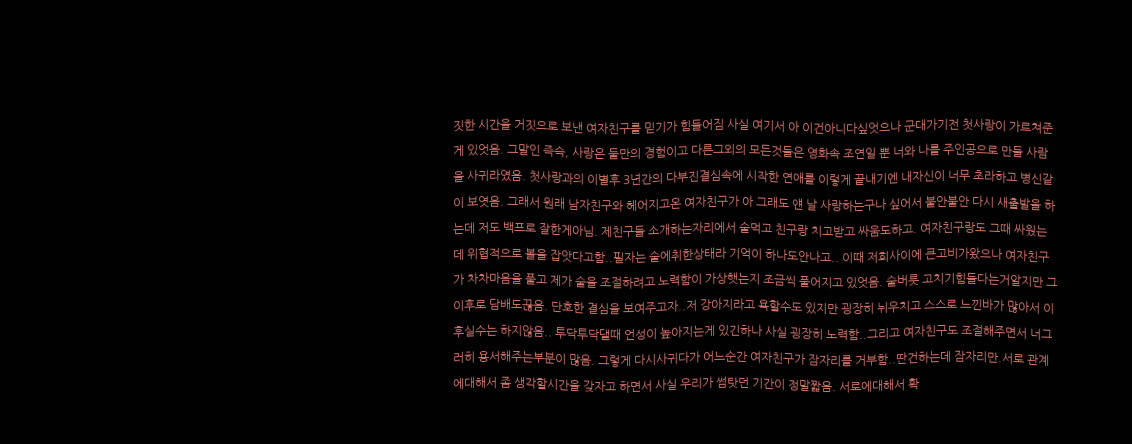짓한 시간을 거짓으로 보낸 여자친구를 믿기가 힘들어짐 사실 여기서 아 이건아니다싶엇으나 군대가기전 첫사랑이 가르쳐준게 있엇음. 그말인 즉슥, 사랑은 둘만의 경험이고 다른그외의 모든것들은 영화속 조연일 뿐 너와 나를 주인공으로 만들 사람을 사귀라였음. 첫사랑과의 이별후 3년간의 다부진결심속에 시작한 연애를 이렇게 끝내기엔 내자신이 너무 초라하고 병신같이 보엿음. 그래서 원래 남자친구와 헤어지고온 여자친구가 아 그래도 얜 날 사랑하는구나 싶어서 불안불안 다시 새출발을 하는데 저도 백프로 잘한게아님. 제친구들 소개하는자리에서 술먹고 친구랑 치고받고 싸움도하고. 여자친구랑도 그때 싸웠는데 위협적으로 볼을 잡앗다고함..필자는 술에취한상태라 기억이 하나도안나고.. 이때 저희사이에 큰고비가왔으나 여자친구가 차차마음을 풀고 제가 술을 조절하려고 노력함이 가상햇는지 조금씩 풀어지고 있엇음. 술버릇 고치기힘들다는거알지만 그이후로 담배도끊음. 단호한 결심을 보여주고자..저 강아지라고 욕할수도 있지만 굉장히 뉘우치고 스스로 느낀바가 많아서 이후실수는 하지않음.. 투닥투닥댈때 언성이 높아지는게 있긴하나 사실 굉장히 노력함..그리고 여자친구도 조절해주면서 너그러히 용서해주는부분이 많음. 그렇게 다시사귀다가 어느순간 여자친구가 잠자리를 거부함..딴건하는데 잠자리만.서로 관계에대해서 좀 생각할시간을 갖자고 하면서 사실 우리가 썸탓던 기간이 정말짧음. 서로에대해서 확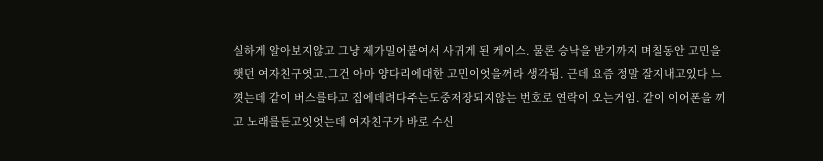실하게 알아보지않고 그냥 제가밀어붙여서 사귀게 된 케이스. 물론 승낙을 받기까지 며칠동안 고민을 햇던 여자친구엿고.그건 아마 양다리에대한 고민이엇을꺼라 생각됨. 근데 요즘 정말 잘지내고있다 느꼇는데 같이 버스를타고 집에데려다주는도중저장되지않는 번호로 연락이 오는거임. 같이 이어폰을 끼고 노래를듣고잇엇는데 여자친구가 바로 수신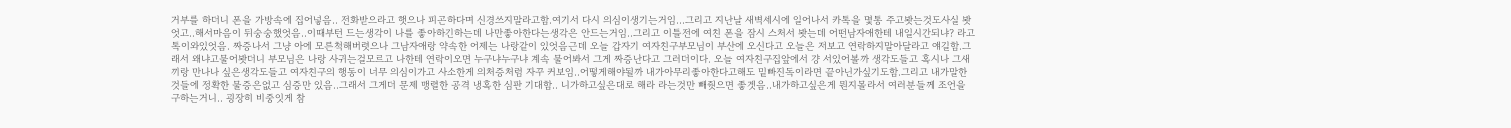거부를 하더니 폰을 가방속에 집어넣음.. 전화받으라고 햇으나 피곤하다며 신경쓰지말라고함.여기서 다시 의심이생기는거임...그리고 지난날 새벽세시에 일어나서 카톡을 몇통 주고봣는것도사실 봣엇고..해서마음이 뒤숭숭했엇음..이때부턴 드는생각이 나를 좋아하긴하는데 나만좋아한다는생각은 안드는거임..그리고 이틀전에 여친 폰을 잠시 스처서 봣는데 어떤남자애한테 내일시간되냐? 라고 톡이와있엇음. 짜증나서 그냥 아에 모른척해버렷으나 그남자애랑 약속한 어제는 나랑같이 있엇음근데 오늘 갑자기 여자친구부모님이 부산에 오신다고 오늘은 저보고 연락하지말아달라고 얘길함.그래서 왜냐고물어봣더니 부모님은 나랑 사귀는걸모르고 나한테 연락이오면 누구냐누구냐 계속 물어봐서 그게 짜증난다고 그러더이다. 오늘 여자친구집앞에서 걍 서있어볼까 생각도들고 혹시나 그새끼랑 만나나 싶은생각도들고 여자친구의 행동이 너무 의심이가고 사소한게 의처증처럼 자꾸 커보임..어떻게해야될까 내가아무리좋아한다고해도 밑빠진독이라면 끝아닌가싶기도함.그리고 내가말한것들에 정확한 물증은없고 심증만 있음..그래서 그게더 문제 맹렬한 공격 냉혹한 심판 기대함.. 니가하고싶은대로 해라 라는것만 빼줫으면 좋겟음..내가하고싶은게 뭔지몰라서 여러분들께 조언을 구하는거니.. 굉장히 비중잇게 참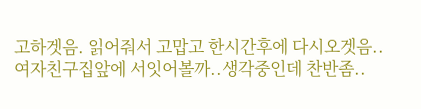고하겟음. 읽어줘서 고맙고 한시간후에 다시오겟음.. 여자친구집앞에 서잇어볼까..생각중인데 찬반좀..